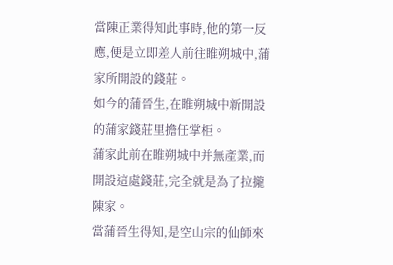當陳正業得知此事時,他的第一反應,便是立即差人前往睢朔城中,蒲家所開設的錢莊。
如今的蒲晉生,在睢朔城中新開設的蒲家錢莊里擔任掌柜。
蒲家此前在睢朔城中并無產業,而開設這處錢莊,完全就是為了拉攏陳家。
當蒲晉生得知,是空山宗的仙師來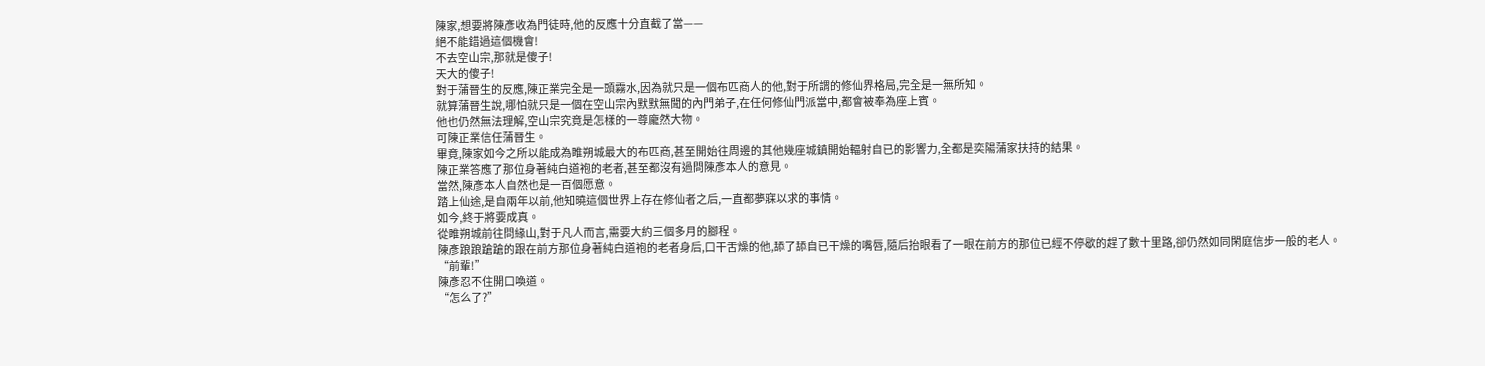陳家,想要將陳彥收為門徒時,他的反應十分直截了當——
絕不能錯過這個機會!
不去空山宗,那就是傻子!
天大的傻子!
對于蒲晉生的反應,陳正業完全是一頭霧水,因為就只是一個布匹商人的他,對于所謂的修仙界格局,完全是一無所知。
就算蒲晉生說,哪怕就只是一個在空山宗內默默無聞的內門弟子,在任何修仙門派當中,都會被奉為座上賓。
他也仍然無法理解,空山宗究竟是怎樣的一尊龐然大物。
可陳正業信任蒲晉生。
畢竟,陳家如今之所以能成為睢朔城最大的布匹商,甚至開始往周邊的其他幾座城鎮開始輻射自已的影響力,全都是奕陽蒲家扶持的結果。
陳正業答應了那位身著純白道袍的老者,甚至都沒有過問陳彥本人的意見。
當然,陳彥本人自然也是一百個愿意。
踏上仙途,是自兩年以前,他知曉這個世界上存在修仙者之后,一直都夢寐以求的事情。
如今,終于將要成真。
從睢朔城前往問緣山,對于凡人而言,需要大約三個多月的腳程。
陳彥踉踉蹌蹌的跟在前方那位身著純白道袍的老者身后,口干舌燥的他,舔了舔自已干燥的嘴唇,隨后抬眼看了一眼在前方的那位已經不停歇的趕了數十里路,卻仍然如同閑庭信步一般的老人。
“前輩!”
陳彥忍不住開口喚道。
“怎么了?”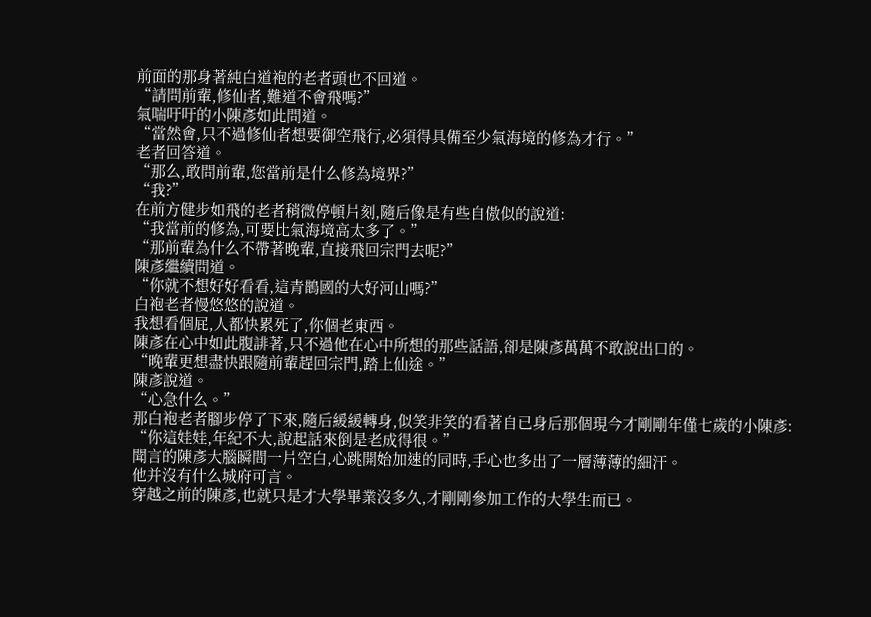前面的那身著純白道袍的老者頭也不回道。
“請問前輩,修仙者,難道不會飛嗎?”
氣喘吁吁的小陳彥如此問道。
“當然會,只不過修仙者想要御空飛行,必須得具備至少氣海境的修為才行。”
老者回答道。
“那么,敢問前輩,您當前是什么修為境界?”
“我?”
在前方健步如飛的老者稍微停頓片刻,隨后像是有些自傲似的說道:
“我當前的修為,可要比氣海境高太多了。”
“那前輩為什么不帶著晚輩,直接飛回宗門去呢?”
陳彥繼續問道。
“你就不想好好看看,這青鵲國的大好河山嗎?”
白袍老者慢悠悠的說道。
我想看個屁,人都快累死了,你個老東西。
陳彥在心中如此腹誹著,只不過他在心中所想的那些話語,卻是陳彥萬萬不敢說出口的。
“晚輩更想盡快跟隨前輩趕回宗門,踏上仙途。”
陳彥說道。
“心急什么。”
那白袍老者腳步停了下來,隨后緩緩轉身,似笑非笑的看著自已身后那個現今才剛剛年僅七歲的小陳彥:
“你這娃娃,年紀不大,說起話來倒是老成得很。”
聞言的陳彥大腦瞬間一片空白,心跳開始加速的同時,手心也多出了一層薄薄的細汗。
他并沒有什么城府可言。
穿越之前的陳彥,也就只是才大學畢業沒多久,才剛剛參加工作的大學生而已。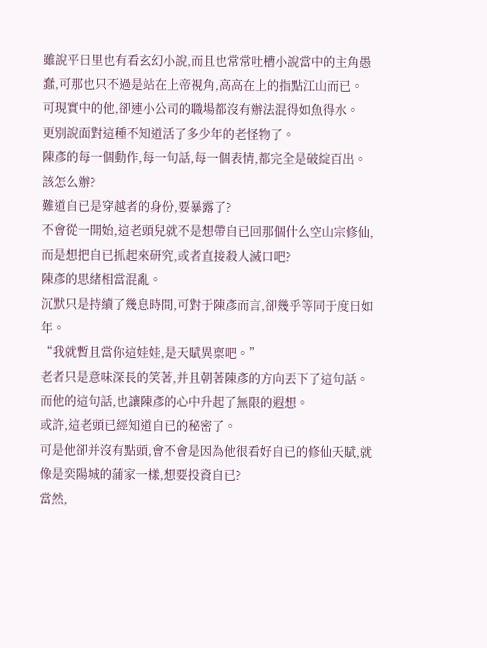雖說平日里也有看玄幻小說,而且也常常吐槽小說當中的主角愚蠢,可那也只不過是站在上帝視角,高高在上的指點江山而已。
可現實中的他,卻連小公司的職場都沒有辦法混得如魚得水。
更別說面對這種不知道活了多少年的老怪物了。
陳彥的每一個動作,每一句話,每一個表情,都完全是破綻百出。
該怎么辦?
難道自已是穿越者的身份,要暴露了?
不會從一開始,這老頭兒就不是想帶自已回那個什么空山宗修仙,而是想把自已抓起來研究,或者直接殺人滅口吧?
陳彥的思緒相當混亂。
沉默只是持續了幾息時間,可對于陳彥而言,卻幾乎等同于度日如年。
“我就暫且當你這娃娃,是天賦異稟吧。”
老者只是意味深長的笑著,并且朝著陳彥的方向丟下了這句話。
而他的這句話,也讓陳彥的心中升起了無限的遐想。
或許,這老頭已經知道自已的秘密了。
可是他卻并沒有點頭,會不會是因為他很看好自已的修仙天賦,就像是奕陽城的蒲家一樣,想要投資自已?
當然,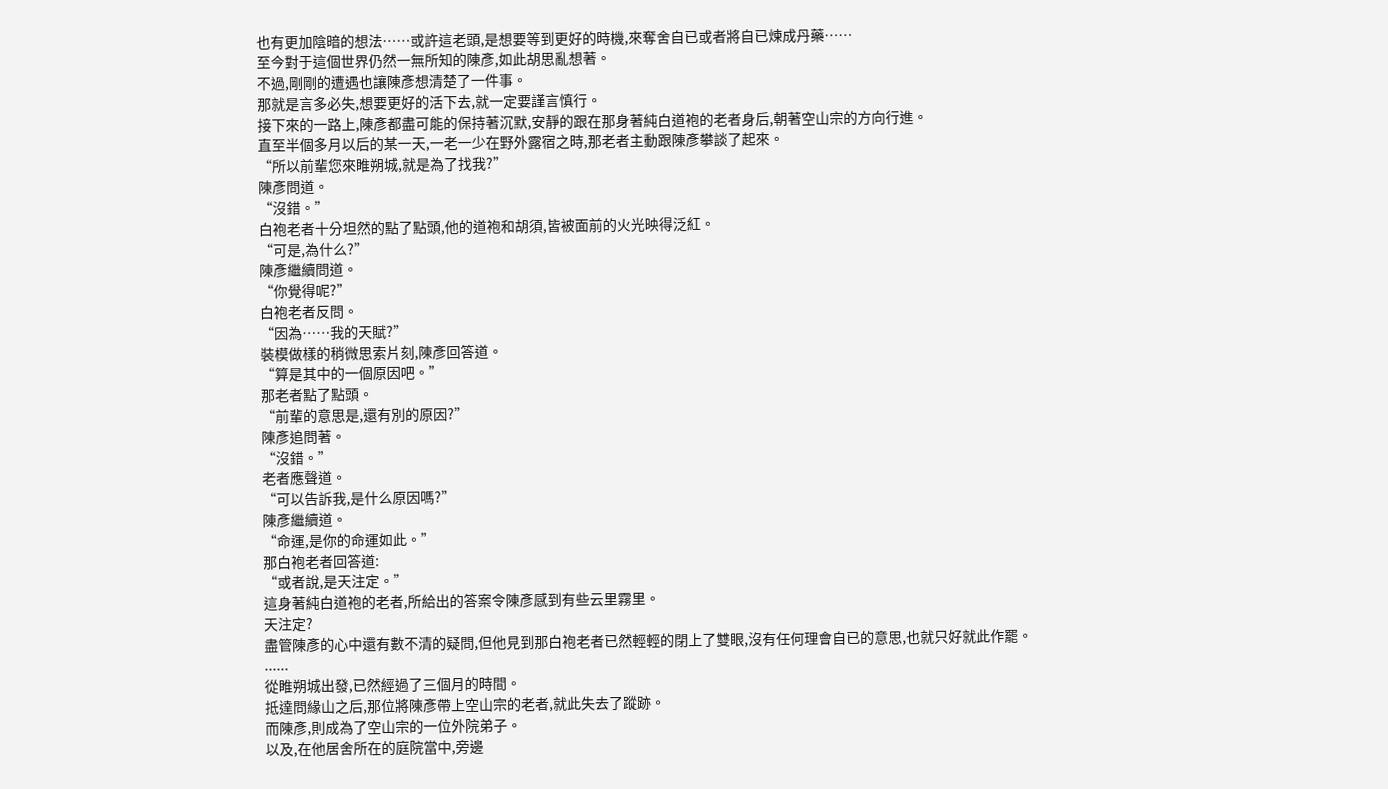也有更加陰暗的想法……或許這老頭,是想要等到更好的時機,來奪舍自已或者將自已煉成丹藥……
至今對于這個世界仍然一無所知的陳彥,如此胡思亂想著。
不過,剛剛的遭遇也讓陳彥想清楚了一件事。
那就是言多必失,想要更好的活下去,就一定要謹言慎行。
接下來的一路上,陳彥都盡可能的保持著沉默,安靜的跟在那身著純白道袍的老者身后,朝著空山宗的方向行進。
直至半個多月以后的某一天,一老一少在野外露宿之時,那老者主動跟陳彥攀談了起來。
“所以前輩您來睢朔城,就是為了找我?”
陳彥問道。
“沒錯。”
白袍老者十分坦然的點了點頭,他的道袍和胡須,皆被面前的火光映得泛紅。
“可是,為什么?”
陳彥繼續問道。
“你覺得呢?”
白袍老者反問。
“因為……我的天賦?”
裝模做樣的稍微思索片刻,陳彥回答道。
“算是其中的一個原因吧。”
那老者點了點頭。
“前輩的意思是,還有別的原因?”
陳彥追問著。
“沒錯。”
老者應聲道。
“可以告訴我,是什么原因嗎?”
陳彥繼續道。
“命運,是你的命運如此。”
那白袍老者回答道:
“或者說,是天注定。”
這身著純白道袍的老者,所給出的答案令陳彥感到有些云里霧里。
天注定?
盡管陳彥的心中還有數不清的疑問,但他見到那白袍老者已然輕輕的閉上了雙眼,沒有任何理會自已的意思,也就只好就此作罷。
......
從睢朔城出發,已然經過了三個月的時間。
抵達問緣山之后,那位將陳彥帶上空山宗的老者,就此失去了蹤跡。
而陳彥,則成為了空山宗的一位外院弟子。
以及,在他居舍所在的庭院當中,旁邊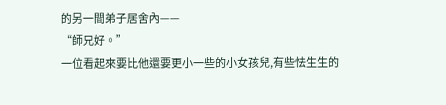的另一間弟子居舍內——
“師兄好。”
一位看起來要比他還要更小一些的小女孩兒,有些怯生生的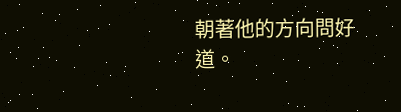朝著他的方向問好道。